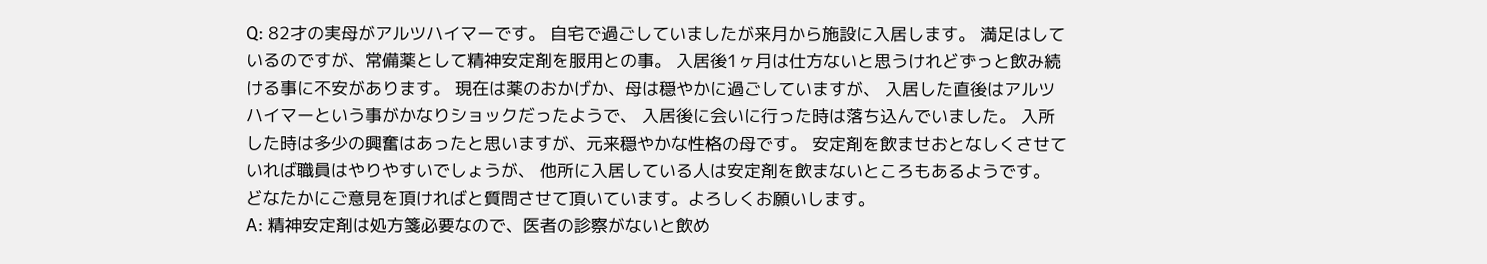Q: 82才の実母がアルツハイマーです。 自宅で過ごしていましたが来月から施設に入居します。 満足はしているのですが、常備薬として精神安定剤を服用との事。 入居後1ヶ月は仕方ないと思うけれどずっと飲み続ける事に不安があります。 現在は薬のおかげか、母は穏やかに過ごしていますが、 入居した直後はアルツハイマーという事がかなりショックだったようで、 入居後に会いに行った時は落ち込んでいました。 入所した時は多少の興奮はあったと思いますが、元来穏やかな性格の母です。 安定剤を飲ませおとなしくさせていれば職員はやりやすいでしょうが、 他所に入居している人は安定剤を飲まないところもあるようです。 どなたかにご意見を頂ければと質問させて頂いています。よろしくお願いします。
A: 精神安定剤は処方箋必要なので、医者の診察がないと飲め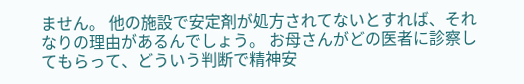ません。 他の施設で安定剤が処方されてないとすれば、それなりの理由があるんでしょう。 お母さんがどの医者に診察してもらって、どういう判断で精神安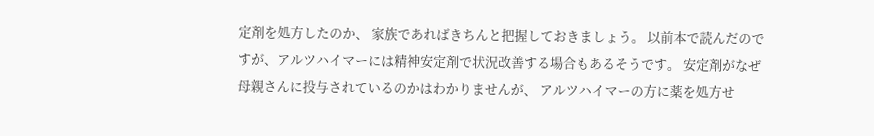定剤を処方したのか、 家族であればきちんと把握しておきましょう。 以前本で読んだのですが、アルツハイマーには精神安定剤で状況改善する場合もあるそうです。 安定剤がなぜ母親さんに投与されているのかはわかりませんが、 アルツハイマーの方に薬を処方せ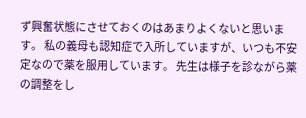ず興奮状態にさせておくのはあまりよくないと思います。 私の義母も認知症で入所していますが、いつも不安定なので薬を服用しています。 先生は様子を診ながら薬の調整をし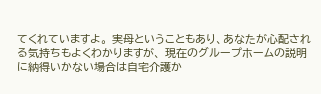てくれていますよ。 実母ということもあり、あなたが心配される気持ちもよくわかりますが、 現在のグループホームの説明に納得いかない場合は自宅介護か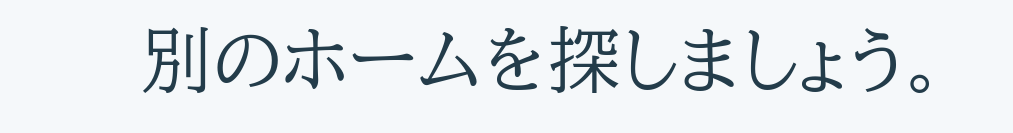別のホームを探しましょう。